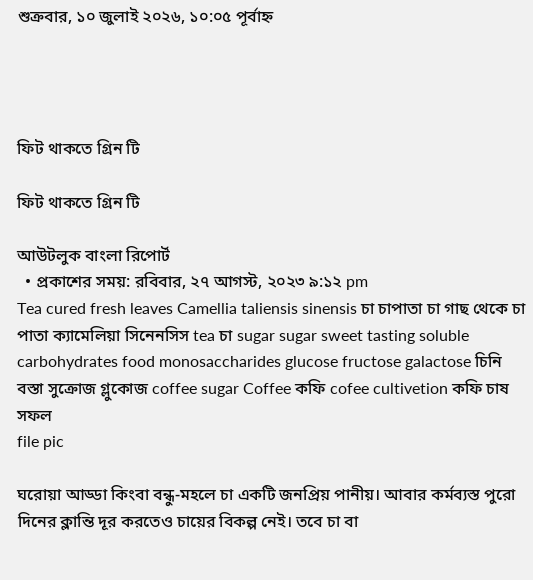শুক্রবার, ১০ জুলাই ২০২৬, ১০:০৫ পূর্বাহ্ন




ফিট থাকতে গ্রিন টি

ফিট থাকতে গ্রিন টি

আউটলুক বাংলা রিপোর্ট
  • প্রকাশের সময়: রবিবার, ২৭ আগস্ট, ২০২৩ ৯:১২ pm
Tea cured fresh leaves Camellia taliensis sinensis চা চাপাতা চা গাছ থেকে চা পাতা ক্যামেলিয়া সিনেনসিস tea চা sugar sugar sweet tasting soluble carbohydrates food monosaccharides glucose fructose galactose চিনি বস্তা সুক্রোজ গ্লুকোজ coffee sugar Coffee কফি cofee cultivetion কফি চাষ সফল
file pic

ঘরোয়া আড্ডা কিংবা বন্ধু-মহলে চা একটি জনপ্রিয় পানীয়। আবার কর্মব্যস্ত পুরো দিনের ক্লান্তি দূর করতেও চায়ের বিকল্প নেই। তবে চা বা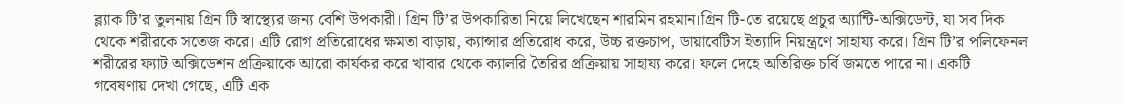ব্ল্যাক টি’র তুলনায় গ্রিন টি স্বাস্থ্যের জন্য বেশি উপকারী। গ্রিন টি’র উপকারিতা নিয়ে লিখেছেন শারমিন রহমান।গ্রিন টি-তে রয়েছে প্রচুর অ্যান্টি-অক্সিডেন্ট, যা সব দিক থেকে শরীরকে সতেজ করে। এটি রোগ প্রতিরোধের ক্ষমতা বাড়ায়, ক্যান্সার প্রতিরোধ করে, উচ্চ রক্তচাপ, ডায়াবেটিস ইত্যাদি নিয়ন্ত্রণে সাহায্য করে। গ্রিন টি’র পলিফেনল শরীরের ফ্যাট অক্সিডেশন প্রক্রিয়াকে আরো কার্যকর করে খাবার থেকে ক্যালরি তৈরির প্রক্রিয়ায় সাহায্য করে। ফলে দেহে অতিরিক্ত চর্বি জমতে পারে না। একটি গবেষণায় দেখা গেছে, এটি এক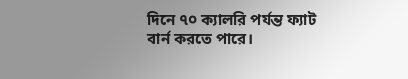দিনে ৭০ ক্যালরি পর্যন্ত ফ্যাট বার্ন করতে পারে।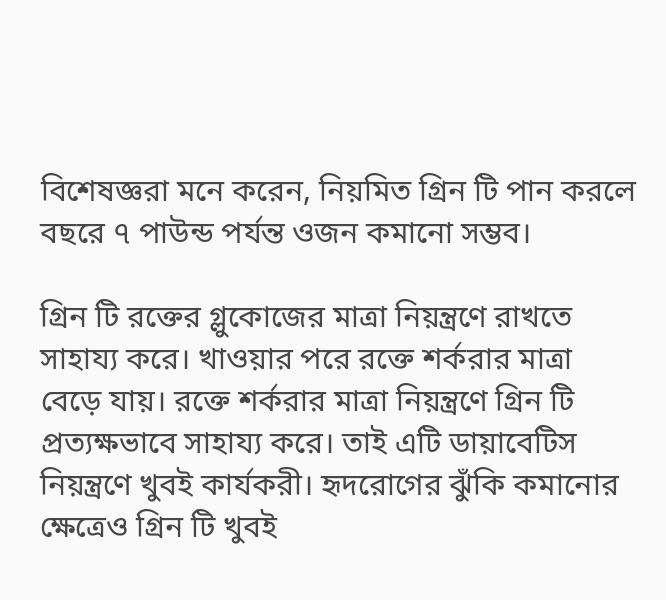বিশেষজ্ঞরা মনে করেন, নিয়মিত গ্রিন টি পান করলে বছরে ৭ পাউন্ড পর্যন্ত ওজন কমানো সম্ভব।

গ্রিন টি রক্তের গ্লুকোজের মাত্রা নিয়ন্ত্রণে রাখতে সাহায্য করে। খাওয়ার পরে রক্তে শর্করার মাত্রা বেড়ে যায়। রক্তে শর্করার মাত্রা নিয়ন্ত্রণে গ্রিন টি প্রত্যক্ষভাবে সাহায্য করে। তাই এটি ডায়াবেটিস নিয়ন্ত্রণে খুবই কার্যকরী। হৃদরোগের ঝুঁকি কমানোর ক্ষেত্রেও গ্রিন টি খুবই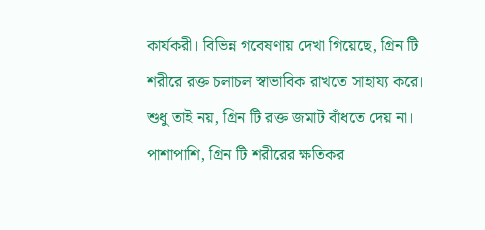কার্যকরী। বিভিন্ন গবেষণায় দেখা গিয়েছে, গ্রিন টি শরীরে রক্ত চলাচল স্বাভাবিক রাখতে সাহায্য করে। শুধু তাই নয়, গ্রিন টি রক্ত জমাট বাঁধতে দেয় না। পাশাপাশি, গ্রিন টি শরীরের ক্ষতিকর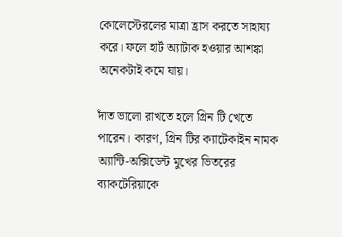কোলেস্টেরলের মাত্রা হ্রাস করতে সাহায্য করে। ফলে হার্ট অ্যাটাক হওয়ার আশঙ্কা অনেকটাই কমে যায়।

দাঁত ভালো রাখতে হলে গ্রিন টি খেতে পারেন। কারণ, গ্রিন টির ক্যাটেকাইন নামক অ্যান্টি-অক্সিডেন্ট মুখের ভিতরের ব্যাকটেরিয়াকে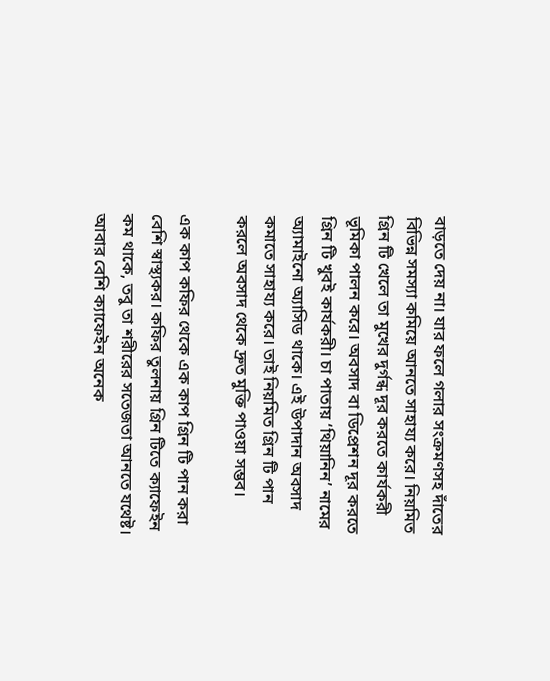বাড়তে দেয় না। যার ফলে গলার সংক্রমণসহ দাঁতের বিভিন্ন সমস্যা কমিয়ে আনতে সাহায্য করে। নিয়মিত গ্রিন টি খেলে তা মুখের দুর্গন্ধ দূর করতে কার্যকরী ভূমিকা পালন করে। অবসাদ বা ডিপ্রেশন দূর করতে গ্রিন টি খুবই কার্যকরী। চা পাতায় ‘থিয়ানিন’ নামের অ্যামাইনো অ্যাসিড থাকে। এই উপাদান অবসাদ কমাতে সাহায্য করে। তাই নিয়মিত গ্রিন টি পান করলে অবসাদ থেকে দ্রুত মুক্তি পাওয়া সম্ভব।

এক কাপ কফির থেকে এক কাপ গ্রিন টি পান করা বেশি স্বাস্থ্যকর। কফির তুলনায় গ্রিন টিতে ক্যাফেইন কম থাকে, তবু তা শরীরের সতেজতা আনতে যথেষ্ট। আবার বেশি ক্যাফেইন অনেক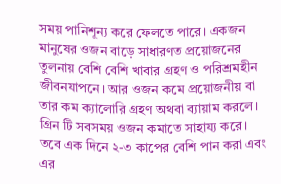সময় পানিশূন্য করে ফেলতে পারে। একজন মানুষের ওজন বাড়ে সাধারণত প্রয়োজনের তুলনায় বেশি বেশি খাবার গ্রহণ ও পরিশ্রমহীন জীবনযাপনে। আর ওজন কমে প্রয়োজনীয় বা তার কম ক্যালোরি গ্রহণ অথবা ব্যায়াম করলে। গ্রিন টি সবসময় ওজন কমাতে সাহায্য করে। তবে এক দিনে ২-৩ কাপের বেশি পান করা এবং এর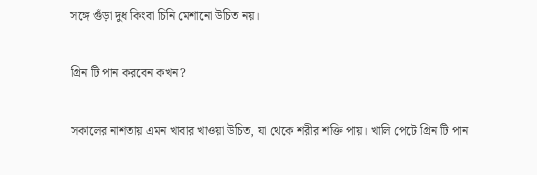সঙ্গে গুঁড়া দুধ কিংবা চিনি মেশানো উচিত নয়।

গ্রিন টি পান করবেন কখন?

সকালের নাশতায় এমন খাবার খাওয়া উচিত, যা থেকে শরীর শক্তি পায়। খালি পেটে গ্রিন টি পান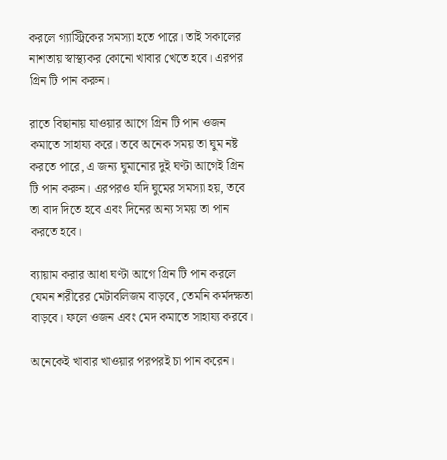করলে গ্যাস্ট্রিকের সমস্যা হতে পারে। তাই সকালের নাশতায় স্বাস্থ্যকর কোনো খাবার খেতে হবে। এরপর গ্রিন টি পান করুন।

রাতে বিছানায় যাওয়ার আগে গ্রিন টি পান ওজন কমাতে সাহায্য করে। তবে অনেক সময় তা ঘুম নষ্ট করতে পারে, এ জন্য ঘুমানোর দুই ঘণ্টা আগেই গ্রিন টি পান করুন। এরপরও যদি ঘুমের সমস্যা হয়, তবে তা বাদ দিতে হবে এবং দিনের অন্য সময় তা পান করতে হবে।

ব্যায়াম করার আধা ঘণ্টা আগে গ্রিন টি পান করলে যেমন শরীরের মেটাবলিজম বাড়বে, তেমনি কর্মদক্ষতা বাড়বে। ফলে ওজন এবং মেদ কমাতে সাহায্য করবে।

অনেকেই খাবার খাওয়ার পরপরই চা পান করেন।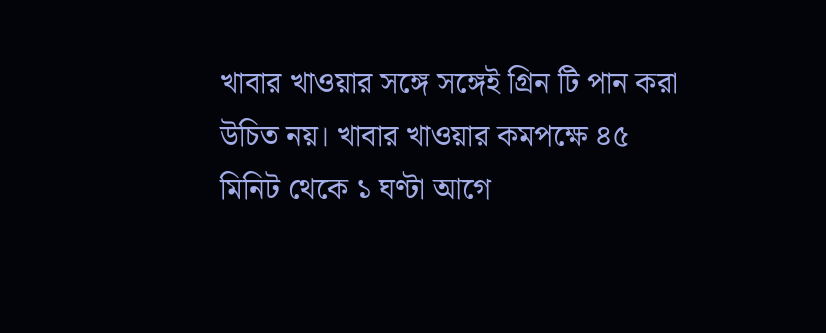খাবার খাওয়ার সঙ্গে সঙ্গেই গ্রিন টি পান করা উচিত নয়। খাবার খাওয়ার কমপক্ষে ৪৫ মিনিট থেকে ১ ঘণ্টা আগে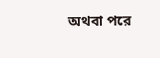অথবা পরে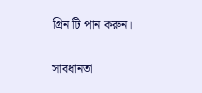গ্রিন টি পান করুন।

সাবধানতা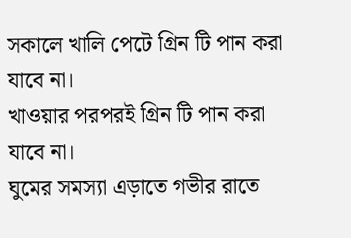সকালে খালি পেটে গ্রিন টি পান করা যাবে না।
খাওয়ার পরপরই গ্রিন টি পান করা যাবে না।
ঘুমের সমস্যা এড়াতে গভীর রাতে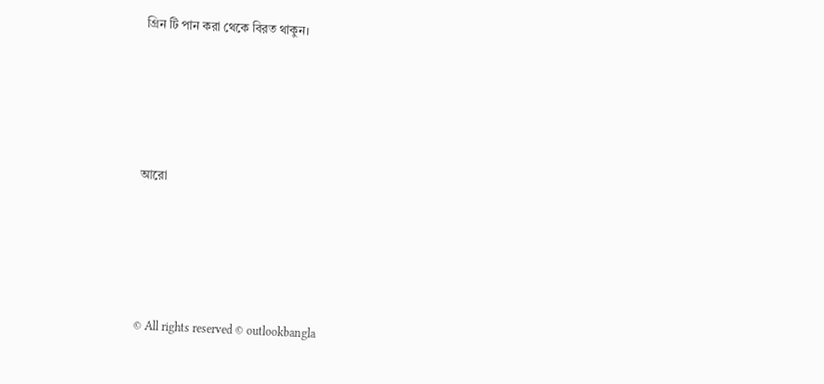গ্রিন টি পান করা থেকে বিরত থাকুন।






আরো






© All rights reserved © outlookbangla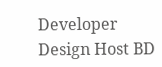Developer Design Host BD